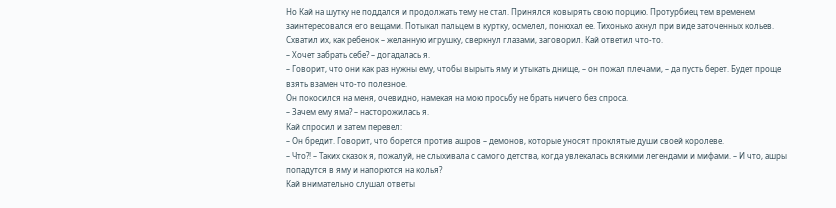Но Кай на шутку не поддался и продолжать тему не стал. Принялся ковырять свою порцию. Протурбиец тем временем заинтересовался его вещами. Потыкал пальцем в куртку, осмелел, понюхал ее. Тихонько ахнул при виде заточенных кольев. Схватил их, как ребенок – желанную игрушку, сверкнул глазами, заговорил. Кай ответил что-то.
– Хочет забрать себе? – догадалась я.
– Говорит, что они как раз нужны ему, чтобы вырыть яму и утыкать днище, – он пожал плечами, – да пусть берет. Будет проще взять взамен что-то полезное.
Он покосился на меня, очевидно, намекая на мою просьбу не брать ничего без спроса.
– Зачем ему яма? – насторожилась я.
Кай спросил и затем перевел:
– Он бредит. Говорит, что борется против ашров – демонов, которые уносят проклятые души своей королеве.
– Что?! – Таких сказок я, пожалуй, не слыхивала с самого детства, когда увлекалась всякими легендами и мифами. – И что, ашры попадутся в яму и напорются на колья?
Кай внимательно слушал ответы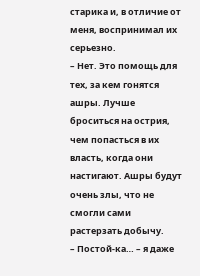старика и, в отличие от меня, воспринимал их серьезно.
– Нет. Это помощь для тех, за кем гонятся ашры. Лучше броситься на острия, чем попасться в их власть, когда они настигают. Ашры будут очень злы, что не смогли сами растерзать добычу.
– Постой-ка… – я даже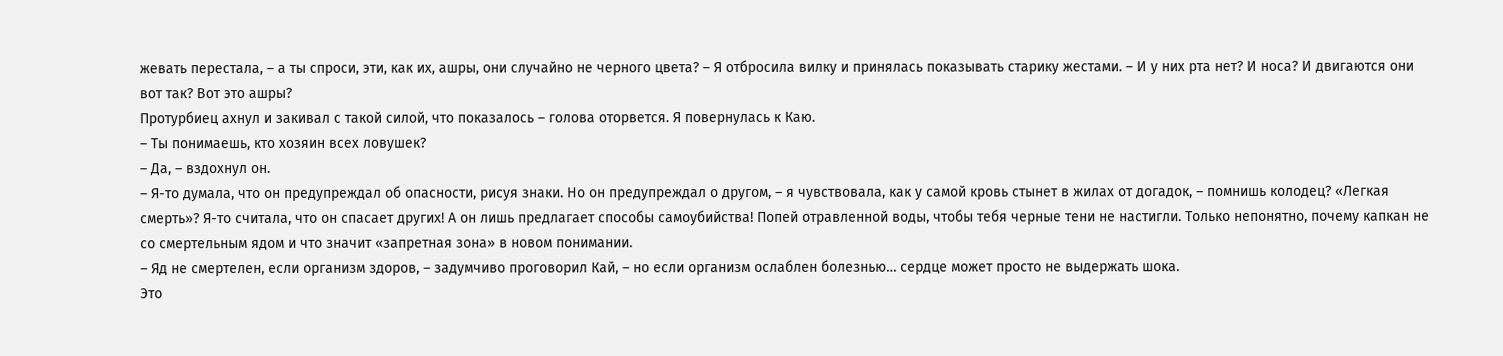жевать перестала, – а ты спроси, эти, как их, ашры, они случайно не черного цвета? – Я отбросила вилку и принялась показывать старику жестами. – И у них рта нет? И носа? И двигаются они вот так? Вот это ашры?
Протурбиец ахнул и закивал с такой силой, что показалось – голова оторвется. Я повернулась к Каю.
– Ты понимаешь, кто хозяин всех ловушек?
– Да, – вздохнул он.
– Я-то думала, что он предупреждал об опасности, рисуя знаки. Но он предупреждал о другом, – я чувствовала, как у самой кровь стынет в жилах от догадок, – помнишь колодец? «Легкая смерть»? Я-то считала, что он спасает других! А он лишь предлагает способы самоубийства! Попей отравленной воды, чтобы тебя черные тени не настигли. Только непонятно, почему капкан не со смертельным ядом и что значит «запретная зона» в новом понимании.
– Яд не смертелен, если организм здоров, – задумчиво проговорил Кай, – но если организм ослаблен болезнью… сердце может просто не выдержать шока.
Это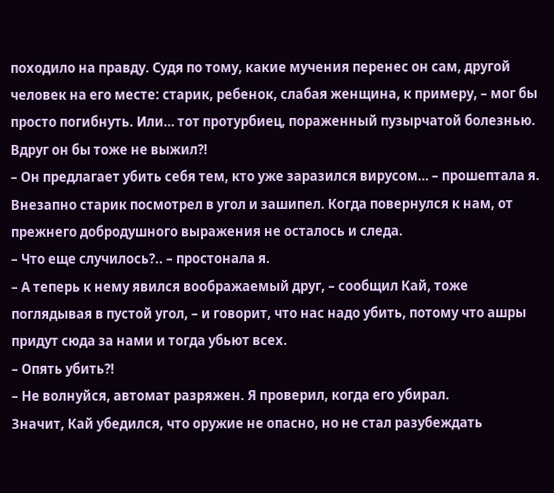походило на правду. Судя по тому, какие мучения перенес он сам, другой человек на его месте: старик, ребенок, слабая женщина, к примеру, – мог бы просто погибнуть. Или… тот протурбиец, пораженный пузырчатой болезнью. Вдруг он бы тоже не выжил?!
– Он предлагает убить себя тем, кто уже заразился вирусом… – прошептала я.
Внезапно старик посмотрел в угол и зашипел. Когда повернулся к нам, от прежнего добродушного выражения не осталось и следа.
– Что еще случилось?.. – простонала я.
– А теперь к нему явился воображаемый друг, – сообщил Кай, тоже поглядывая в пустой угол, – и говорит, что нас надо убить, потому что ашры придут сюда за нами и тогда убьют всех.
– Опять убить?!
– Не волнуйся, автомат разряжен. Я проверил, когда его убирал.
Значит, Кай убедился, что оружие не опасно, но не стал разубеждать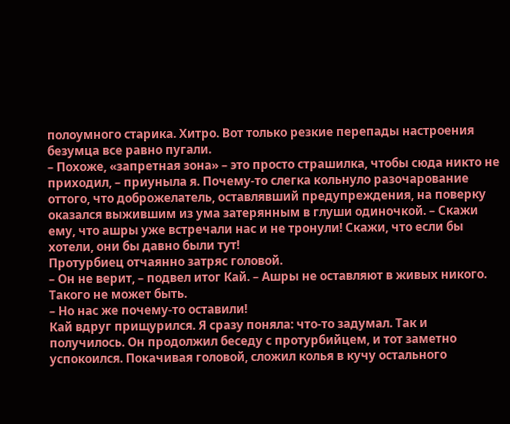полоумного старика. Хитро. Вот только резкие перепады настроения безумца все равно пугали.
– Похоже, «запретная зона» – это просто страшилка, чтобы сюда никто не приходил, – приуныла я. Почему-то слегка кольнуло разочарование оттого, что доброжелатель, оставлявший предупреждения, на поверку оказался выжившим из ума затерянным в глуши одиночкой. – Скажи ему, что ашры уже встречали нас и не тронули! Скажи, что если бы хотели, они бы давно были тут!
Протурбиец отчаянно затряс головой.
– Он не верит, – подвел итог Кай. – Ашры не оставляют в живых никого. Такого не может быть.
– Но нас же почему-то оставили!
Кай вдруг прищурился. Я сразу поняла: что-то задумал. Так и получилось. Он продолжил беседу с протурбийцем, и тот заметно успокоился. Покачивая головой, сложил колья в кучу остального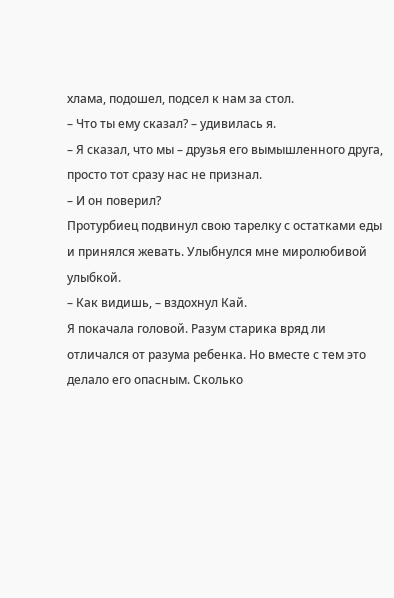хлама, подошел, подсел к нам за стол.
– Что ты ему сказал? – удивилась я.
– Я сказал, что мы – друзья его вымышленного друга, просто тот сразу нас не признал.
– И он поверил?
Протурбиец подвинул свою тарелку с остатками еды и принялся жевать. Улыбнулся мне миролюбивой улыбкой.
– Как видишь, – вздохнул Кай.
Я покачала головой. Разум старика вряд ли отличался от разума ребенка. Но вместе с тем это делало его опасным. Сколько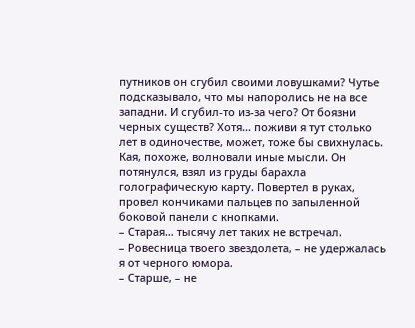путников он сгубил своими ловушками? Чутье подсказывало, что мы напоролись не на все западни. И сгубил-то из-за чего? От боязни черных существ? Хотя… поживи я тут столько лет в одиночестве, может, тоже бы свихнулась.
Кая, похоже, волновали иные мысли. Он потянулся, взял из груды барахла голографическую карту. Повертел в руках, провел кончиками пальцев по запыленной боковой панели с кнопками.
– Старая… тысячу лет таких не встречал.
– Ровесница твоего звездолета, – не удержалась я от черного юмора.
– Старше, – не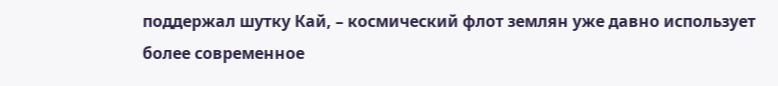поддержал шутку Кай, – космический флот землян уже давно использует более современное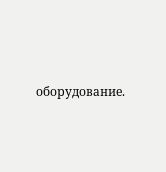оборудование.